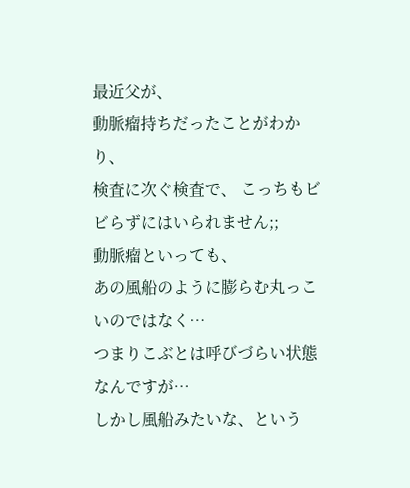最近父が、
動脈瘤持ちだったことがわかり、
検査に次ぐ検査で、 こっちもビビらずにはいられません;;
動脈瘤といっても、
あの風船のように膨らむ丸っこいのではなく…
つまりこぶとは呼びづらい状態なんですが…
しかし風船みたいな、という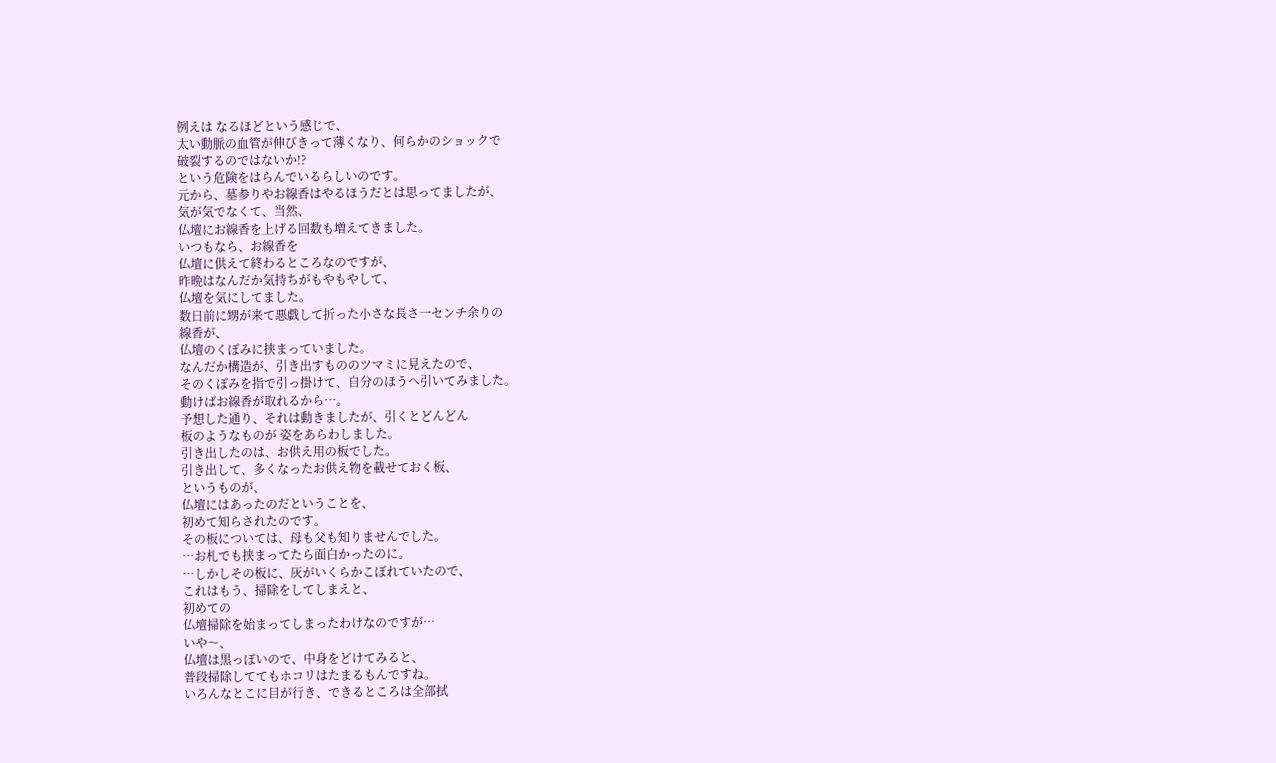例えは なるほどという感じで、
太い動脈の血管が伸びきって薄くなり、何らかのショックで
破裂するのではないか!?
という危険をはらんでいるらしいのです。
元から、墓参りやお線香はやるほうだとは思ってましたが、
気が気でなくて、当然、
仏壇にお線香を上げる回数も増えてきました。
いつもなら、お線香を
仏壇に供えて終わるところなのですが、
昨晩はなんだか気持ちがもやもやして、
仏壇を気にしてました。
数日前に甥が来て悪戯して折った小さな長さ一センチ余りの
線香が、
仏壇のくぼみに挟まっていました。
なんだか構造が、引き出すもののツマミに見えたので、
そのくぼみを指で引っ掛けて、自分のほうへ引いてみました。
動けばお線香が取れるから…。
予想した通り、それは動きましたが、引くとどんどん
板のようなものが 姿をあらわしました。
引き出したのは、お供え用の板でした。
引き出して、多くなったお供え物を載せておく板、
というものが、
仏壇にはあったのだということを、
初めて知らされたのです。
その板については、母も父も知りませんでした。
…お札でも挟まってたら面白かったのに。
…しかしその板に、灰がいくらかこぼれていたので、
これはもう、掃除をしてしまえと、
初めての
仏壇掃除を始まってしまったわけなのですが…
いや〜、
仏壇は黒っぽいので、中身をどけてみると、
普段掃除しててもホコリはたまるもんですね。
いろんなとこに目が行き、できるところは全部拭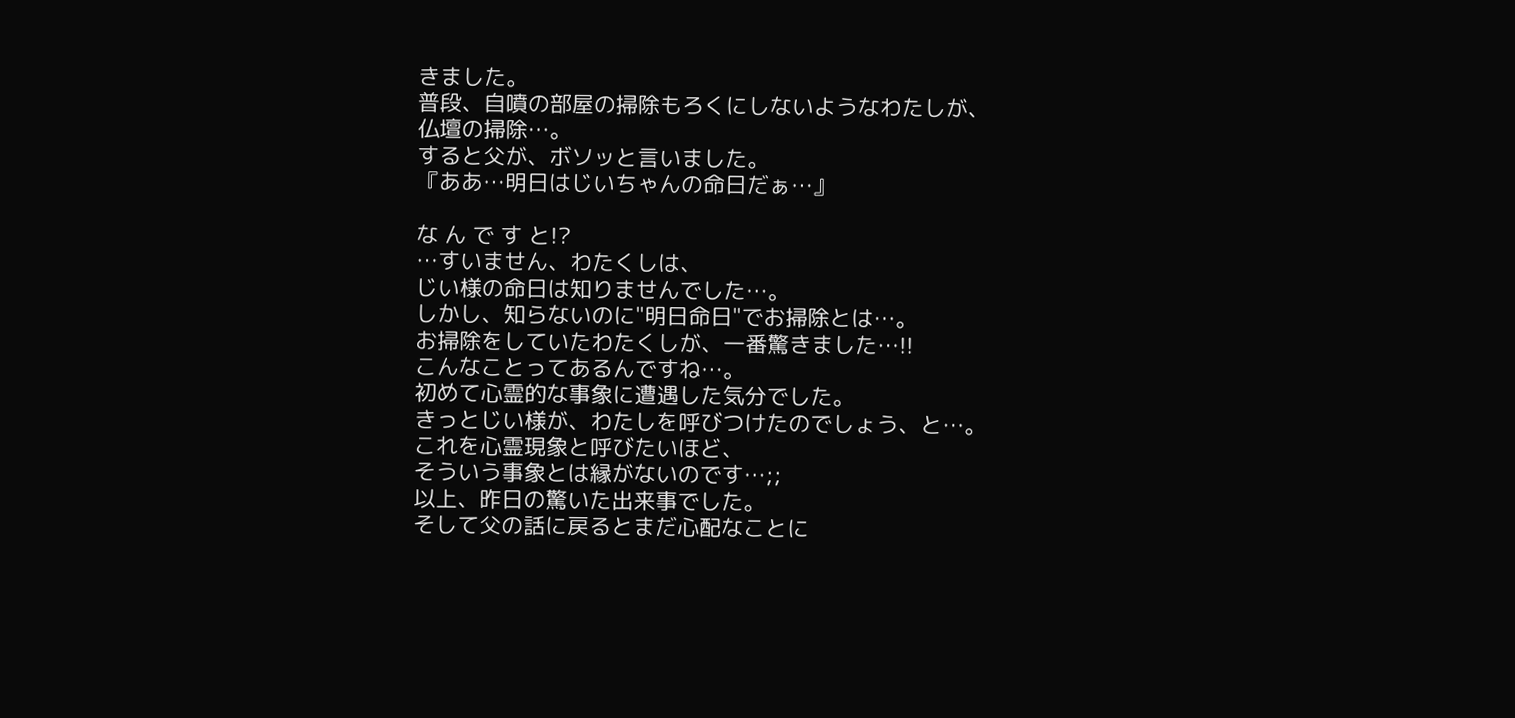きました。
普段、自噴の部屋の掃除もろくにしないようなわたしが、
仏壇の掃除…。
すると父が、ボソッと言いました。
『ああ…明日はじいちゃんの命日だぁ…』

な ん で す と!?
…すいません、わたくしは、
じい様の命日は知りませんでした…。
しかし、知らないのに"明日命日"でお掃除とは…。
お掃除をしていたわたくしが、一番驚きました…!!
こんなことってあるんですね…。
初めて心霊的な事象に遭遇した気分でした。
きっとじい様が、わたしを呼びつけたのでしょう、と…。
これを心霊現象と呼びたいほど、
そういう事象とは縁がないのです…;;
以上、昨日の驚いた出来事でした。
そして父の話に戻るとまだ心配なことに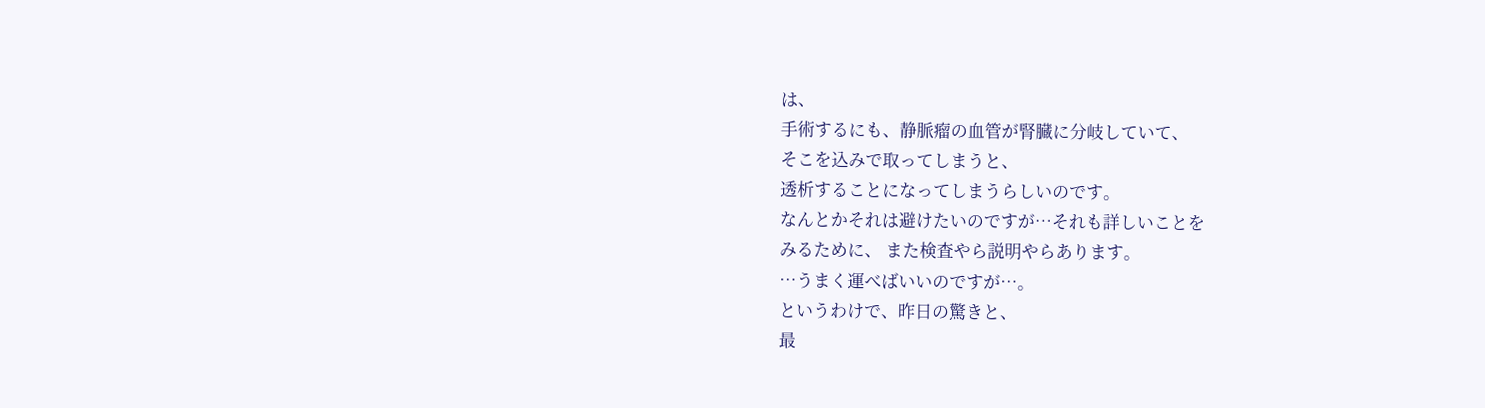は、
手術するにも、静脈瘤の血管が腎臓に分岐していて、
そこを込みで取ってしまうと、
透析することになってしまうらしいのです。
なんとかそれは避けたいのですが…それも詳しいことを
みるために、 また検査やら説明やらあります。
…うまく運べばいいのですが…。
というわけで、昨日の驚きと、
最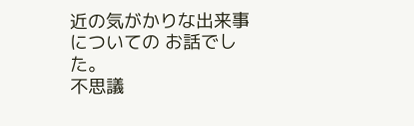近の気がかりな出来事についての お話でした。
不思議